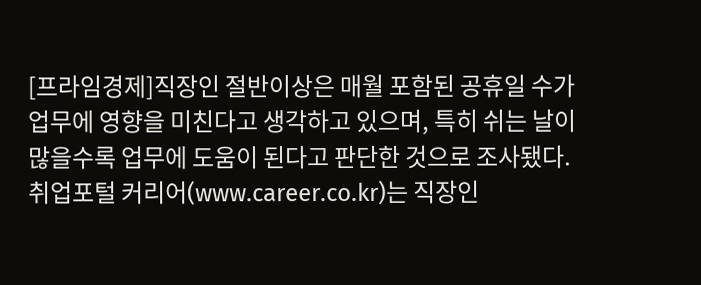[프라임경제]직장인 절반이상은 매월 포함된 공휴일 수가 업무에 영향을 미친다고 생각하고 있으며, 특히 쉬는 날이 많을수록 업무에 도움이 된다고 판단한 것으로 조사됐다.
취업포털 커리어(www.career.co.kr)는 직장인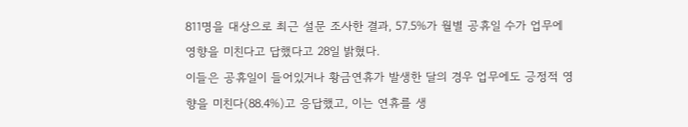811명을 대상으로 최근 설문 조사한 결과, 57.5%가 월별 공휴일 수가 업무에 영향을 미친다고 답했다고 28일 밝혔다.
이들은 공휴일이 들어있거나 황금연휴가 발생한 달의 경우 업무에도 긍정적 영향을 미친다(88.4%)고 응답했고, 이는 연휴를 생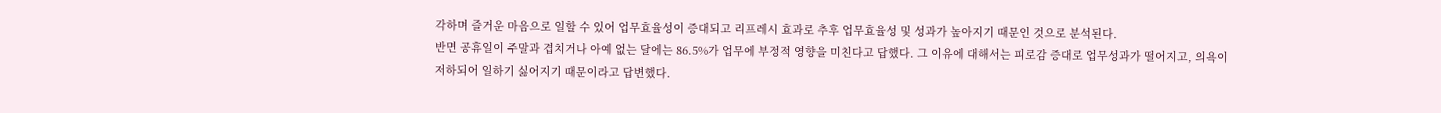각하며 즐거운 마음으로 일할 수 있어 업무효율성이 증대되고 리프레시 효과로 추후 업무효율성 및 성과가 높아지기 때문인 것으로 분석된다.
반면 공휴일이 주말과 겹치거나 아예 없는 달에는 86.5%가 업무에 부정적 영향을 미친다고 답했다. 그 이유에 대해서는 피로감 증대로 업무성과가 떨어지고, 의욕이 저하되어 일하기 싫어지기 때문이라고 답변했다.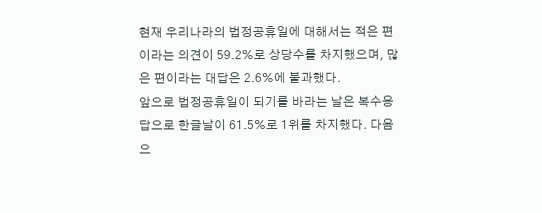현재 우리나라의 법정공휴일에 대해서는 적은 편이라는 의견이 59.2%로 상당수를 차지했으며, 많은 편이라는 대답은 2.6%에 불과했다.
앞으로 법정공휴일이 되기를 바라는 날은 복수응답으로 한글날이 61.5%로 1위를 차지했다. 다음으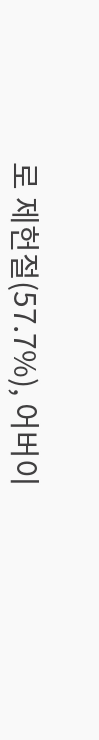로 제헌절(57.7%), 어버이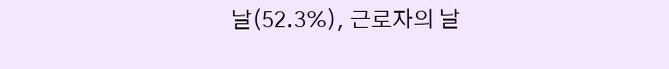날(52.3%), 근로자의 날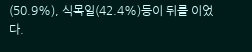(50.9%), 식목일(42.4%)등이 뒤를 이었다.